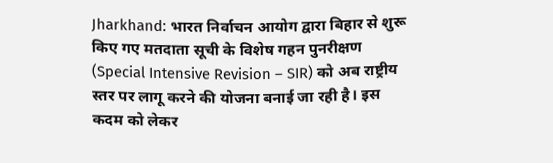Jharkhand: भारत निर्वाचन आयोग द्वारा बिहार से शुरू किए गए मतदाता सूची के विशेष गहन पुनरीक्षण (Special Intensive Revision – SIR) को अब राष्ट्रीय स्तर पर लागू करने की योजना बनाई जा रही है। इस कदम को लेकर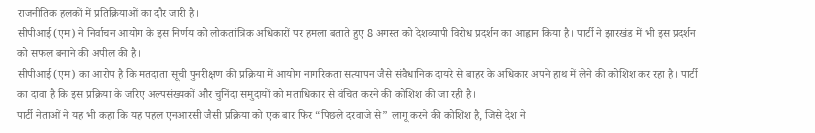राजनीतिक हलकों में प्रतिक्रियाओं का दौर जारी है।
सीपीआई(एम) ने निर्वाचन आयोग के इस निर्णय को लोकतांत्रिक अधिकारों पर हमला बताते हुए 8 अगस्त को देशव्यापी विरोध प्रदर्शन का आह्वान किया है। पार्टी ने झारखंड में भी इस प्रदर्शन को सफल बनाने की अपील की है।
सीपीआई(एम) का आरोप है कि मतदाता सूची पुनरीक्षण की प्रक्रिया में आयोग नागरिकता सत्यापन जैसे संवैधानिक दायरे से बाहर के अधिकार अपने हाथ में लेने की कोशिश कर रहा है। पार्टी का दावा है कि इस प्रक्रिया के जरिए अल्पसंख्यकों और चुनिंदा समुदायों को मताधिकार से वंचित करने की कोशिश की जा रही है।
पार्टी नेताओं ने यह भी कहा कि यह पहल एनआरसी जैसी प्रक्रिया को एक बार फिर “पिछले दरवाजे से” लागू करने की कोशिश है, जिसे देश ने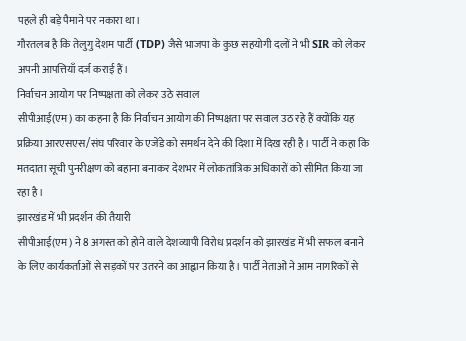पहले ही बड़े पैमाने पर नकारा था।
गौरतलब है कि तेलुगु देशम पार्टी (TDP) जैसे भाजपा के कुछ सहयोगी दलों ने भी SIR को लेकर अपनी आपत्तियाँ दर्ज कराई हैं।
निर्वाचन आयोग पर निष्पक्षता को लेकर उठे सवाल
सीपीआई(एम) का कहना है कि निर्वाचन आयोग की निष्पक्षता पर सवाल उठ रहे हैं क्योंकि यह प्रक्रिया आरएसएस/संघ परिवार के एजेंडे को समर्थन देने की दिशा में दिख रही है। पार्टी ने कहा कि मतदाता सूची पुनरीक्षण को बहाना बनाकर देशभर में लोकतांत्रिक अधिकारों को सीमित किया जा रहा है।
झारखंड में भी प्रदर्शन की तैयारी
सीपीआई(एम) ने 8 अगस्त को होने वाले देशव्यापी विरोध प्रदर्शन को झारखंड में भी सफल बनाने के लिए कार्यकर्ताओं से सड़कों पर उतरने का आह्वान किया है। पार्टी नेताओं ने आम नागरिकों से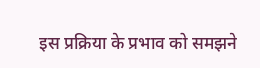इस प्रक्रिया के प्रभाव को समझने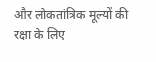और लोकतांत्रिक मूल्यों की रक्षा के लिए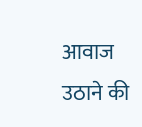आवाज उठाने की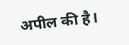अपील की है।